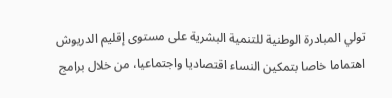تولي المبادرة الوطنية للتنمية البشرية على مستوى إقليم الدريوش اهتماما خاصا بتمكين النساء اقتصاديا واجتماعيا، من خلال برامج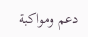دعم ومواكبة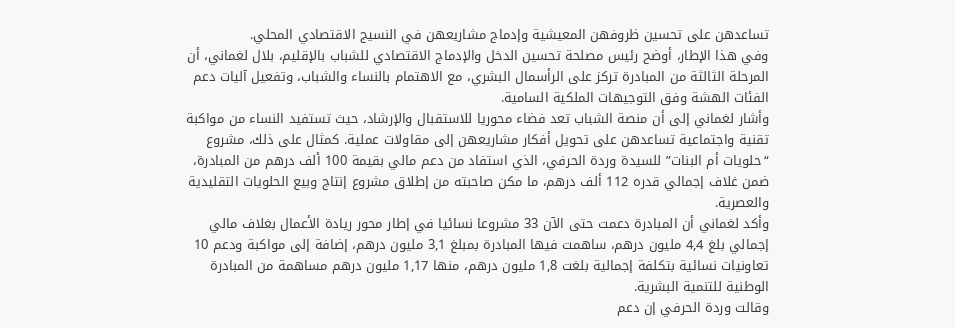تساعدهن على تحسين ظروفهن المعيشية وإدماج مشاريعهن في النسيج الاقتصادي المحلي.
وفي هذا الإطار، أوضح رئيس مصلحة تحسين الدخل والإدماج الاقتصادي للشباب بالإقليم، بلال لغماني، أن المرحلة الثالثة من المبادرة تركز على الرأسمال البشري، مع الاهتمام بالنساء والشباب، وتفعيل آليات دعم الفئات الهشة وفق التوجيهات الملكية السامية.
وأشار لغماني إلى أن منصة الشباب تعد فضاء محوريا للاستقبال والإرشاد، حيث تستفيد النساء من مواكبة تقنية واجتماعية تساعدهن على تحويل أفكار مشاريعهن إلى مقاولات عملية. كمثال على ذلك، مشروع “حلويات أم البنات” للسيدة وردة الحرفي، الذي استفاد من دعم مالي بقيمة 100 ألف درهم من المبادرة، ضمن غلاف إجمالي قدره 112 ألف درهم، ما مكن صاحبته من إطلاق مشروع إنتاج وبيع الحلويات التقليدية والعصرية.
وأكد لغماني أن المبادرة دعمت حتى الآن 33 مشروعا نسائيا في إطار محور ريادة الأعمال بغلاف مالي إجمالي بلغ 4,4 مليون درهم، ساهمت فيها المبادرة بمبلغ 3,1 مليون درهم، إضافة إلى مواكبة ودعم 10 تعاونيات نسائية بتكلفة إجمالية بلغت 1,8 مليون درهم، منها 1,17 مليون درهم مساهمة من المبادرة الوطنية للتنمية البشرية.
وقالت وردة الحرفي إن دعم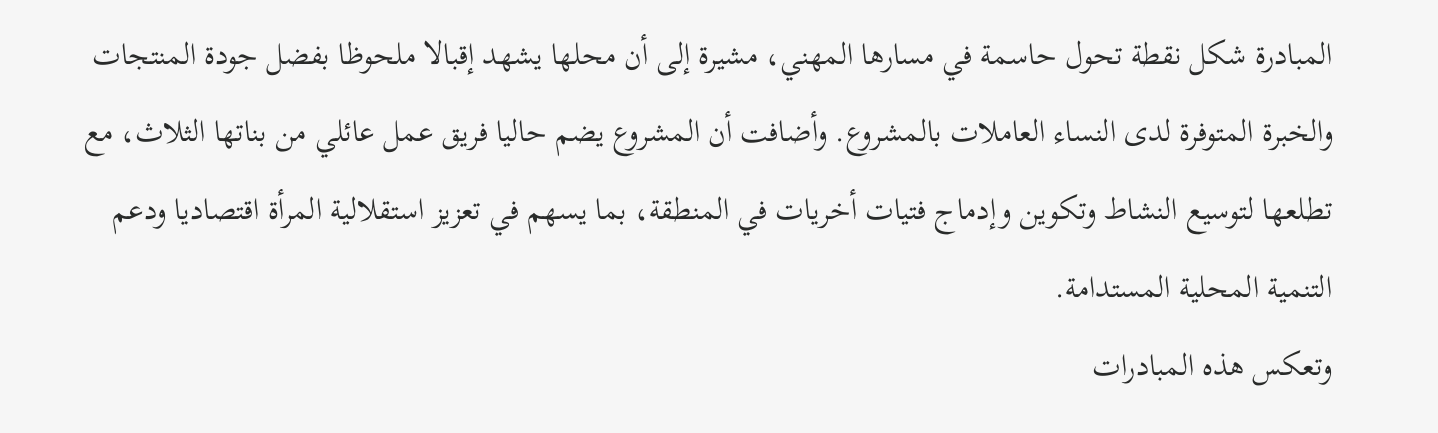المبادرة شكل نقطة تحول حاسمة في مسارها المهني، مشيرة إلى أن محلها يشهد إقبالا ملحوظا بفضل جودة المنتجات والخبرة المتوفرة لدى النساء العاملات بالمشروع. وأضافت أن المشروع يضم حاليا فريق عمل عائلي من بناتها الثلاث، مع تطلعها لتوسيع النشاط وتكوين وإدماج فتيات أخريات في المنطقة، بما يسهم في تعزيز استقلالية المرأة اقتصاديا ودعم التنمية المحلية المستدامة.
وتعكس هذه المبادرات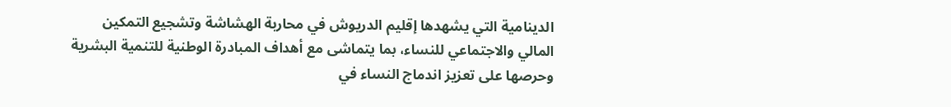الدينامية التي يشهدها إقليم الدريوش في محاربة الهشاشة وتشجيع التمكين المالي والاجتماعي للنساء، بما يتماشى مع أهداف المبادرة الوطنية للتنمية البشرية وحرصها على تعزيز اندماج النساء في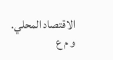الاقتصاد المحلي.
و م ع